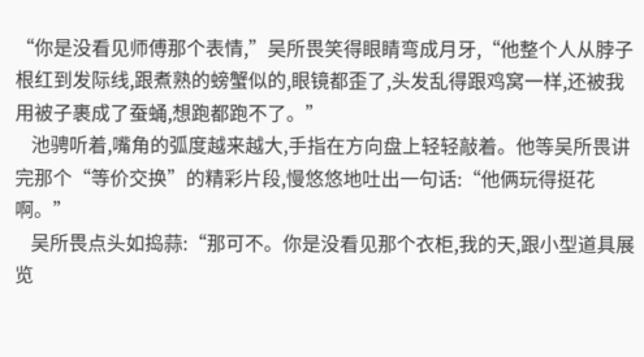“你是没看见师傅那个表情,”吴所畏笑得眼睛弯成月牙,“他整个人从脖子根红到发际线,跟煮熟的螃蟹似的,眼镜都歪了,头发乱得跟鸡窝一样,还被我用被子裹成了蚕蛹,想跑都跑不了。”
    池骋听着,嘴角的弧度越来越大,手指在方向盘上轻轻敲着。他等吴所畏讲完那个“等价交换”的精彩片段,慢悠悠地吐出一句话:“他俩玩得挺花啊。”
    吴所畏点头如捣蒜:“那可不。你是没看见那个衣柜,我的天,跟小型道具展览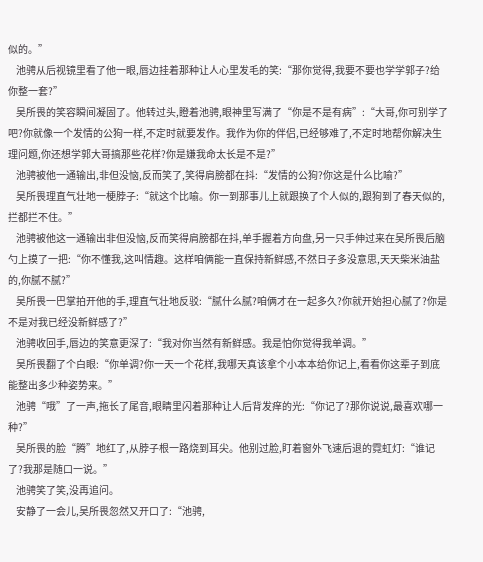似的。”
    池骋从后视镜里看了他一眼,唇边挂着那种让人心里发毛的笑:“那你觉得,我要不要也学学郭子?给你整一套?”
    吴所畏的笑容瞬间凝固了。他转过头,瞪着池骋,眼神里写满了“你是不是有病”:“大哥,你可别学了吧?你就像一个发情的公狗一样,不定时就要发作。我作为你的伴侣,已经够难了,不定时地帮你解决生理问题,你还想学郭大哥搞那些花样?你是嫌我命太长是不是?”
    池骋被他一通输出,非但没恼,反而笑了,笑得肩膀都在抖:“发情的公狗?你这是什么比喻?”
    吴所畏理直气壮地一梗脖子:“就这个比喻。你一到那事儿上就跟换了个人似的,跟狗到了春天似的,拦都拦不住。”
    池骋被他这一通输出非但没恼,反而笑得肩膀都在抖,单手握着方向盘,另一只手伸过来在吴所畏后脑勺上摸了一把:“你不懂我,这叫情趣。这样咱俩能一直保持新鲜感,不然日子多没意思,天天柴米油盐的,你腻不腻?”
    吴所畏一巴掌拍开他的手,理直气壮地反驳:“腻什么腻?咱俩才在一起多久?你就开始担心腻了?你是不是对我已经没新鲜感了?”
    池骋收回手,唇边的笑意更深了:“我对你当然有新鲜感。我是怕你觉得我单调。”
    吴所畏翻了个白眼:“你单调?你一天一个花样,我哪天真该拿个小本本给你记上,看看你这辈子到底能整出多少种姿势来。”
    池骋“哦”了一声,拖长了尾音,眼睛里闪着那种让人后背发痒的光:“你记了?那你说说,最喜欢哪一种?”
    吴所畏的脸“腾”地红了,从脖子根一路烧到耳尖。他别过脸,盯着窗外飞速后退的霓虹灯:“谁记了?我那是随口一说。”
    池骋笑了笑,没再追问。
    安静了一会儿,吴所畏忽然又开口了:“池骋,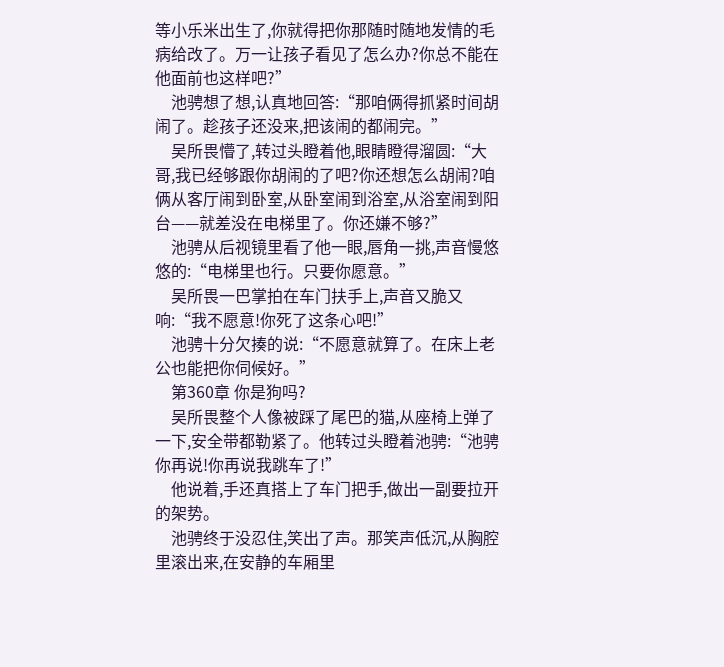等小乐米出生了,你就得把你那随时随地发情的毛病给改了。万一让孩子看见了怎么办?你总不能在他面前也这样吧?”
    池骋想了想,认真地回答:“那咱俩得抓紧时间胡闹了。趁孩子还没来,把该闹的都闹完。”
    吴所畏懵了,转过头瞪着他,眼睛瞪得溜圆:“大哥,我已经够跟你胡闹的了吧?你还想怎么胡闹?咱俩从客厅闹到卧室,从卧室闹到浴室,从浴室闹到阳台——就差没在电梯里了。你还嫌不够?”
    池骋从后视镜里看了他一眼,唇角一挑,声音慢悠悠的:“电梯里也行。只要你愿意。”
    吴所畏一巴掌拍在车门扶手上,声音又脆又响:“我不愿意!你死了这条心吧!”
    池骋十分欠揍的说:“不愿意就算了。在床上老公也能把你伺候好。”
    第360章 你是狗吗?
    吴所畏整个人像被踩了尾巴的猫,从座椅上弹了一下,安全带都勒紧了。他转过头瞪着池骋:“池骋你再说!你再说我跳车了!”
    他说着,手还真搭上了车门把手,做出一副要拉开的架势。
    池骋终于没忍住,笑出了声。那笑声低沉,从胸腔里滚出来,在安静的车厢里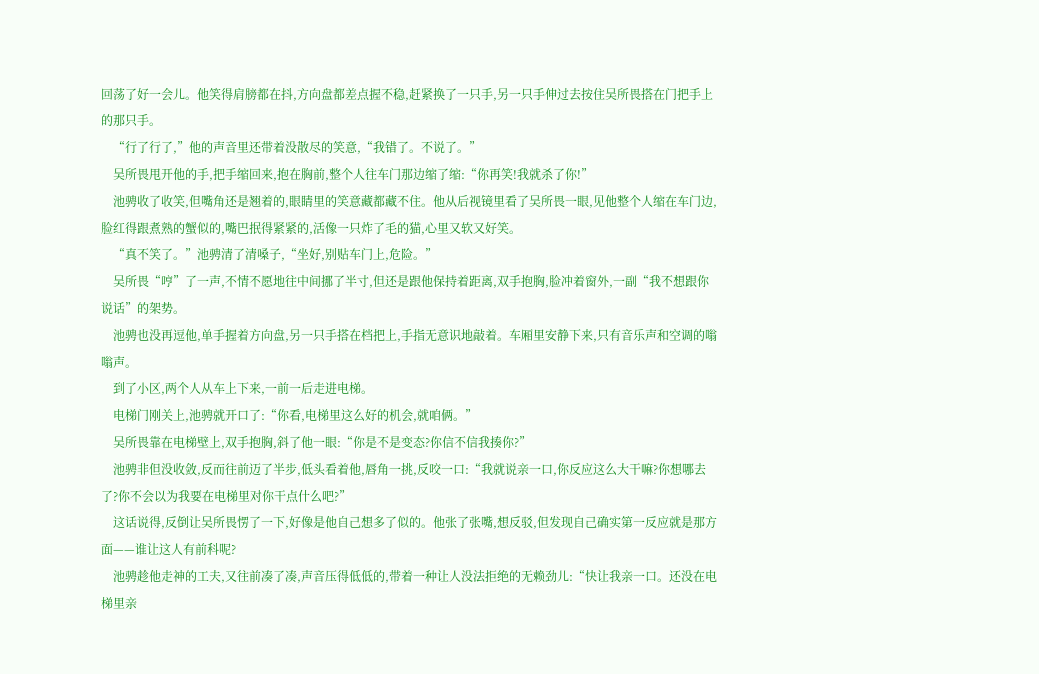回荡了好一会儿。他笑得肩膀都在抖,方向盘都差点握不稳,赶紧换了一只手,另一只手伸过去按住吴所畏搭在门把手上的那只手。
    “行了行了,”他的声音里还带着没散尽的笑意,“我错了。不说了。”
    吴所畏甩开他的手,把手缩回来,抱在胸前,整个人往车门那边缩了缩:“你再笑!我就杀了你!”
    池骋收了收笑,但嘴角还是翘着的,眼睛里的笑意藏都藏不住。他从后视镜里看了吴所畏一眼,见他整个人缩在车门边,脸红得跟煮熟的蟹似的,嘴巴抿得紧紧的,活像一只炸了毛的猫,心里又软又好笑。
    “真不笑了。”池骋清了清嗓子,“坐好,别贴车门上,危险。”
    吴所畏“哼”了一声,不情不愿地往中间挪了半寸,但还是跟他保持着距离,双手抱胸,脸冲着窗外,一副“我不想跟你说话”的架势。
    池骋也没再逗他,单手握着方向盘,另一只手搭在档把上,手指无意识地敲着。车厢里安静下来,只有音乐声和空调的嗡嗡声。
    到了小区,两个人从车上下来,一前一后走进电梯。
    电梯门刚关上,池骋就开口了:“你看,电梯里这么好的机会,就咱俩。”
    吴所畏靠在电梯壁上,双手抱胸,斜了他一眼:“你是不是变态?你信不信我揍你?”
    池骋非但没收敛,反而往前迈了半步,低头看着他,唇角一挑,反咬一口:“我就说亲一口,你反应这么大干嘛?你想哪去了?你不会以为我要在电梯里对你干点什么吧?”
    这话说得,反倒让吴所畏愣了一下,好像是他自己想多了似的。他张了张嘴,想反驳,但发现自己确实第一反应就是那方面——谁让这人有前科呢?
    池骋趁他走神的工夫,又往前凑了凑,声音压得低低的,带着一种让人没法拒绝的无赖劲儿:“快让我亲一口。还没在电梯里亲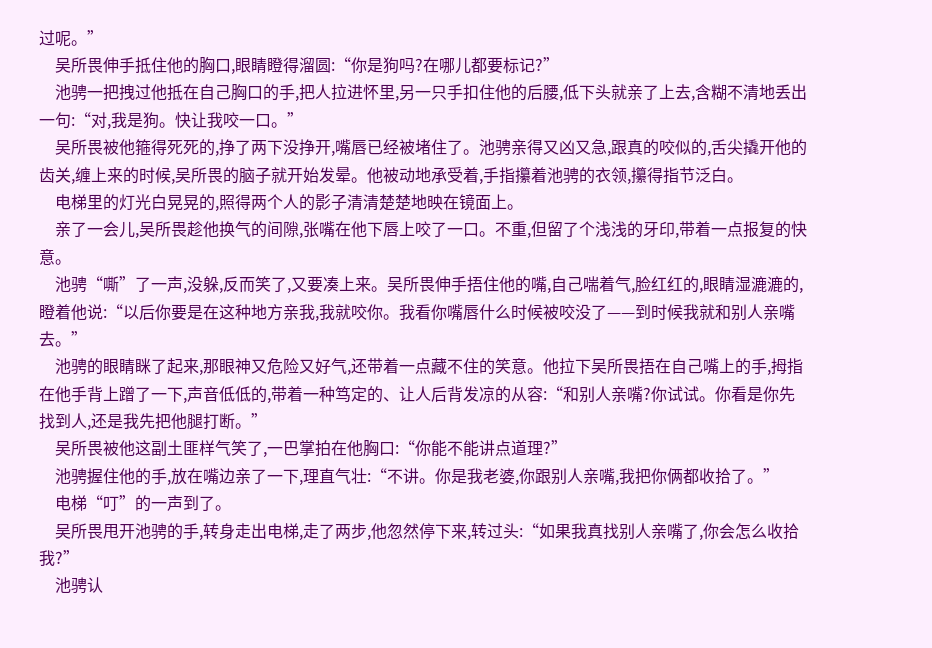过呢。”
    吴所畏伸手抵住他的胸口,眼睛瞪得溜圆:“你是狗吗?在哪儿都要标记?”
    池骋一把拽过他抵在自己胸口的手,把人拉进怀里,另一只手扣住他的后腰,低下头就亲了上去,含糊不清地丢出一句:“对,我是狗。快让我咬一口。”
    吴所畏被他箍得死死的,挣了两下没挣开,嘴唇已经被堵住了。池骋亲得又凶又急,跟真的咬似的,舌尖撬开他的齿关,缠上来的时候,吴所畏的脑子就开始发晕。他被动地承受着,手指攥着池骋的衣领,攥得指节泛白。
    电梯里的灯光白晃晃的,照得两个人的影子清清楚楚地映在镜面上。
    亲了一会儿,吴所畏趁他换气的间隙,张嘴在他下唇上咬了一口。不重,但留了个浅浅的牙印,带着一点报复的快意。
    池骋“嘶”了一声,没躲,反而笑了,又要凑上来。吴所畏伸手捂住他的嘴,自己喘着气,脸红红的,眼睛湿漉漉的,瞪着他说:“以后你要是在这种地方亲我,我就咬你。我看你嘴唇什么时候被咬没了——到时候我就和别人亲嘴去。”
    池骋的眼睛眯了起来,那眼神又危险又好气,还带着一点藏不住的笑意。他拉下吴所畏捂在自己嘴上的手,拇指在他手背上蹭了一下,声音低低的,带着一种笃定的、让人后背发凉的从容:“和别人亲嘴?你试试。你看是你先找到人,还是我先把他腿打断。”
    吴所畏被他这副土匪样气笑了,一巴掌拍在他胸口:“你能不能讲点道理?”
    池骋握住他的手,放在嘴边亲了一下,理直气壮:“不讲。你是我老婆,你跟别人亲嘴,我把你俩都收拾了。”
    电梯“叮”的一声到了。
    吴所畏甩开池骋的手,转身走出电梯,走了两步,他忽然停下来,转过头:“如果我真找别人亲嘴了,你会怎么收拾我?”
    池骋认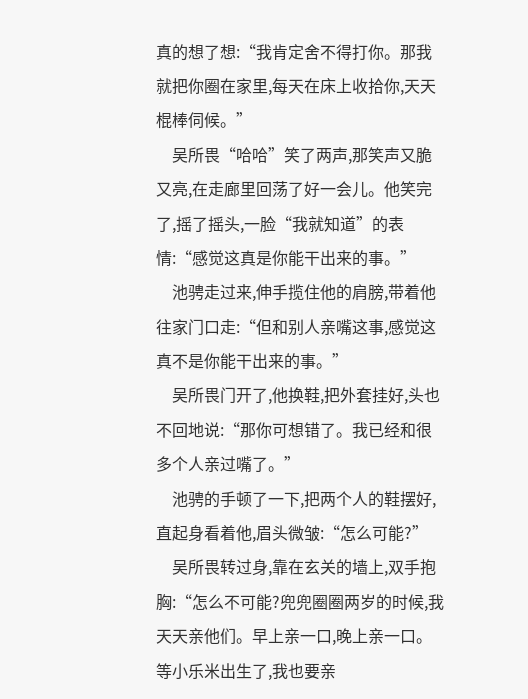真的想了想:“我肯定舍不得打你。那我就把你圈在家里,每天在床上收拾你,天天棍棒伺候。”
    吴所畏“哈哈”笑了两声,那笑声又脆又亮,在走廊里回荡了好一会儿。他笑完了,摇了摇头,一脸“我就知道”的表情:“感觉这真是你能干出来的事。”
    池骋走过来,伸手揽住他的肩膀,带着他往家门口走:“但和别人亲嘴这事,感觉这真不是你能干出来的事。”
    吴所畏门开了,他换鞋,把外套挂好,头也不回地说:“那你可想错了。我已经和很多个人亲过嘴了。”
    池骋的手顿了一下,把两个人的鞋摆好,直起身看着他,眉头微皱:“怎么可能?”
    吴所畏转过身,靠在玄关的墙上,双手抱胸:“怎么不可能?兜兜圈圈两岁的时候,我天天亲他们。早上亲一口,晚上亲一口。等小乐米出生了,我也要亲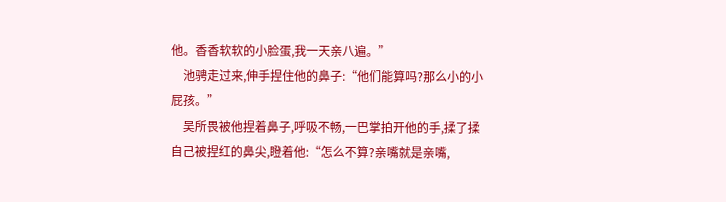他。香香软软的小脸蛋,我一天亲八遍。”
    池骋走过来,伸手捏住他的鼻子:“他们能算吗?那么小的小屁孩。”
    吴所畏被他捏着鼻子,呼吸不畅,一巴掌拍开他的手,揉了揉自己被捏红的鼻尖,瞪着他:“怎么不算?亲嘴就是亲嘴,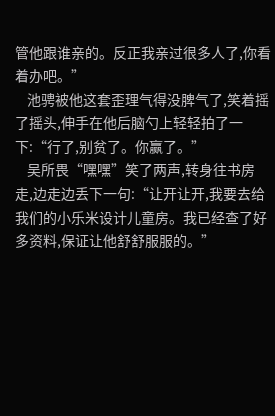管他跟谁亲的。反正我亲过很多人了,你看着办吧。”
    池骋被他这套歪理气得没脾气了,笑着摇了摇头,伸手在他后脑勺上轻轻拍了一下:“行了,别贫了。你赢了。”
    吴所畏“嘿嘿”笑了两声,转身往书房走,边走边丢下一句:“让开让开,我要去给我们的小乐米设计儿童房。我已经查了好多资料,保证让他舒舒服服的。”